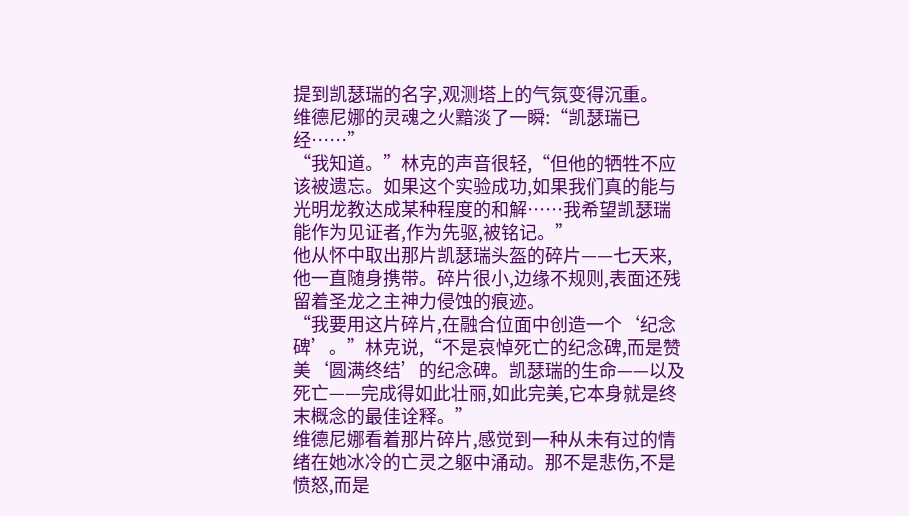提到凯瑟瑞的名字,观测塔上的气氛变得沉重。
维德尼娜的灵魂之火黯淡了一瞬:“凯瑟瑞已经……”
“我知道。”林克的声音很轻,“但他的牺牲不应该被遗忘。如果这个实验成功,如果我们真的能与光明龙教达成某种程度的和解……我希望凯瑟瑞能作为见证者,作为先驱,被铭记。”
他从怀中取出那片凯瑟瑞头盔的碎片——七天来,他一直随身携带。碎片很小,边缘不规则,表面还残留着圣龙之主神力侵蚀的痕迹。
“我要用这片碎片,在融合位面中创造一个‘纪念碑’。”林克说,“不是哀悼死亡的纪念碑,而是赞美‘圆满终结’的纪念碑。凯瑟瑞的生命——以及死亡——完成得如此壮丽,如此完美,它本身就是终末概念的最佳诠释。”
维德尼娜看着那片碎片,感觉到一种从未有过的情绪在她冰冷的亡灵之躯中涌动。那不是悲伤,不是愤怒,而是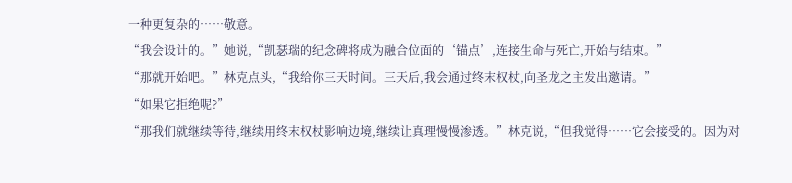一种更复杂的……敬意。
“我会设计的。”她说,“凯瑟瑞的纪念碑将成为融合位面的‘锚点’,连接生命与死亡,开始与结束。”
“那就开始吧。”林克点头,“我给你三天时间。三天后,我会通过终末权杖,向圣龙之主发出邀请。”
“如果它拒绝呢?”
“那我们就继续等待,继续用终末权杖影响边境,继续让真理慢慢渗透。”林克说,“但我觉得……它会接受的。因为对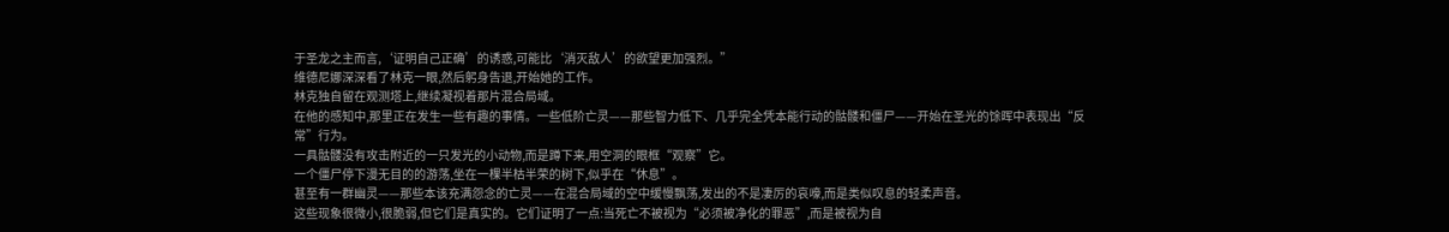于圣龙之主而言,‘证明自己正确’的诱惑,可能比‘消灭敌人’的欲望更加强烈。”
维德尼娜深深看了林克一眼,然后躬身告退,开始她的工作。
林克独自留在观测塔上,继续凝视着那片混合局域。
在他的感知中,那里正在发生一些有趣的事情。一些低阶亡灵——那些智力低下、几乎完全凭本能行动的骷髅和僵尸——开始在圣光的馀晖中表现出“反常”行为。
一具骷髅没有攻击附近的一只发光的小动物,而是蹲下来,用空洞的眼框“观察”它。
一个僵尸停下漫无目的的游荡,坐在一棵半枯半荣的树下,似乎在“休息”。
甚至有一群幽灵——那些本该充满怨念的亡灵——在混合局域的空中缓慢飘荡,发出的不是凄厉的哀嚎,而是类似叹息的轻柔声音。
这些现象很微小,很脆弱,但它们是真实的。它们证明了一点:当死亡不被视为“必须被净化的罪恶”,而是被视为自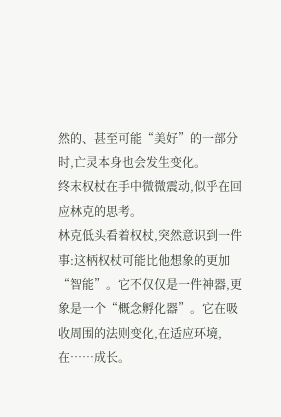然的、甚至可能“美好”的一部分时,亡灵本身也会发生变化。
终末权杖在手中微微震动,似乎在回应林克的思考。
林克低头看着权杖,突然意识到一件事:这柄权杖可能比他想象的更加“智能”。它不仅仅是一件神器,更象是一个“概念孵化器”。它在吸收周围的法则变化,在适应环境,在……成长。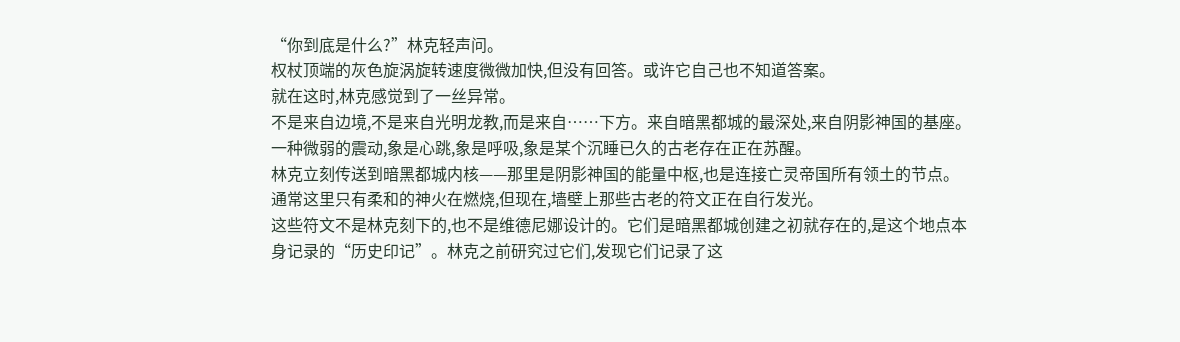“你到底是什么?”林克轻声问。
权杖顶端的灰色旋涡旋转速度微微加快,但没有回答。或许它自己也不知道答案。
就在这时,林克感觉到了一丝异常。
不是来自边境,不是来自光明龙教,而是来自……下方。来自暗黑都城的最深处,来自阴影神国的基座。
一种微弱的震动,象是心跳,象是呼吸,象是某个沉睡已久的古老存在正在苏醒。
林克立刻传送到暗黑都城内核——那里是阴影神国的能量中枢,也是连接亡灵帝国所有领土的节点。通常这里只有柔和的神火在燃烧,但现在,墙壁上那些古老的符文正在自行发光。
这些符文不是林克刻下的,也不是维德尼娜设计的。它们是暗黑都城创建之初就存在的,是这个地点本身记录的“历史印记”。林克之前研究过它们,发现它们记录了这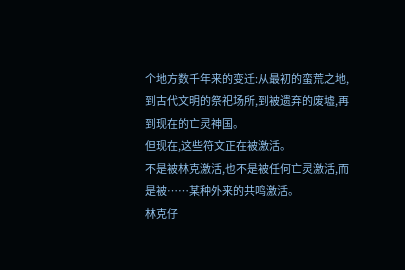个地方数千年来的变迁:从最初的蛮荒之地,到古代文明的祭祀场所,到被遗弃的废墟,再到现在的亡灵神国。
但现在,这些符文正在被激活。
不是被林克激活,也不是被任何亡灵激活,而是被……某种外来的共鸣激活。
林克仔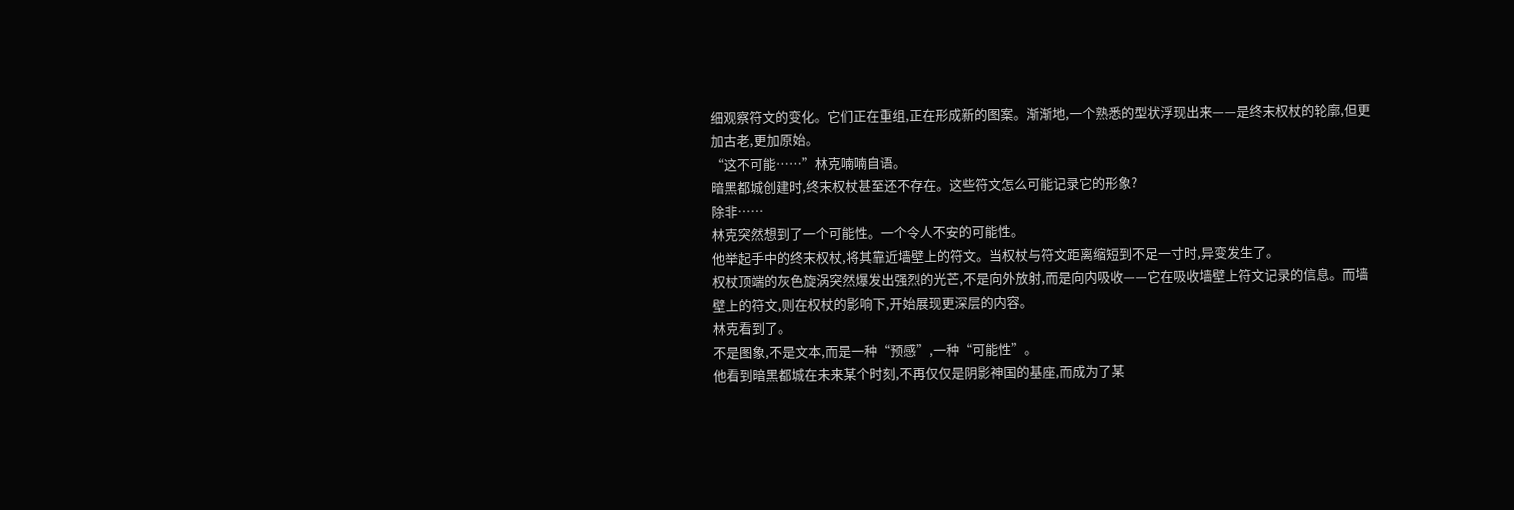细观察符文的变化。它们正在重组,正在形成新的图案。渐渐地,一个熟悉的型状浮现出来——是终末权杖的轮廓,但更加古老,更加原始。
“这不可能……”林克喃喃自语。
暗黑都城创建时,终末权杖甚至还不存在。这些符文怎么可能记录它的形象?
除非……
林克突然想到了一个可能性。一个令人不安的可能性。
他举起手中的终末权杖,将其靠近墙壁上的符文。当权杖与符文距离缩短到不足一寸时,异变发生了。
权杖顶端的灰色旋涡突然爆发出强烈的光芒,不是向外放射,而是向内吸收——它在吸收墙壁上符文记录的信息。而墙壁上的符文,则在权杖的影响下,开始展现更深层的内容。
林克看到了。
不是图象,不是文本,而是一种“预感”,一种“可能性”。
他看到暗黑都城在未来某个时刻,不再仅仅是阴影神国的基座,而成为了某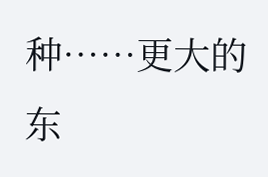种……更大的东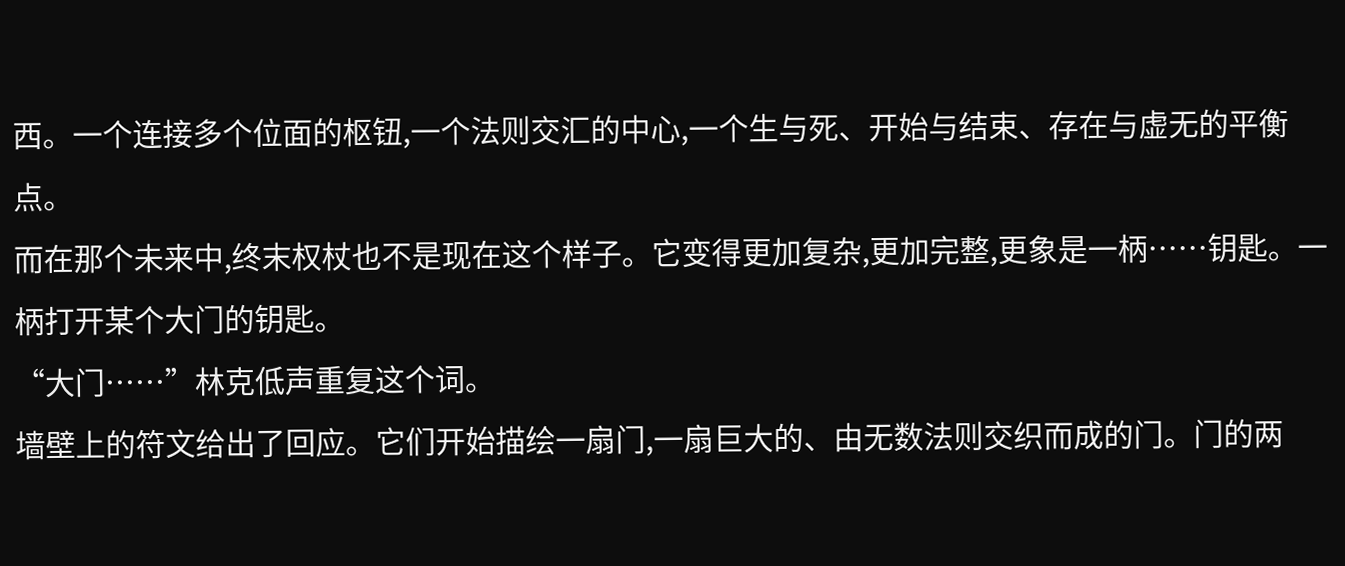西。一个连接多个位面的枢钮,一个法则交汇的中心,一个生与死、开始与结束、存在与虚无的平衡点。
而在那个未来中,终末权杖也不是现在这个样子。它变得更加复杂,更加完整,更象是一柄……钥匙。一柄打开某个大门的钥匙。
“大门……”林克低声重复这个词。
墙壁上的符文给出了回应。它们开始描绘一扇门,一扇巨大的、由无数法则交织而成的门。门的两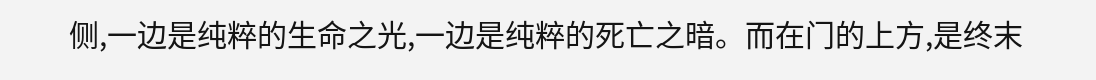侧,一边是纯粹的生命之光,一边是纯粹的死亡之暗。而在门的上方,是终末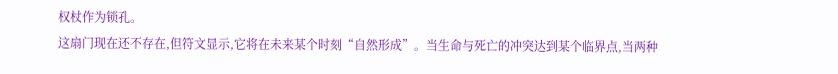权杖作为锁孔。
这扇门现在还不存在,但符文显示,它将在未来某个时刻“自然形成”。当生命与死亡的冲突达到某个临界点,当两种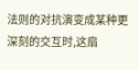法则的对抗演变成某种更深刻的交互时,这扇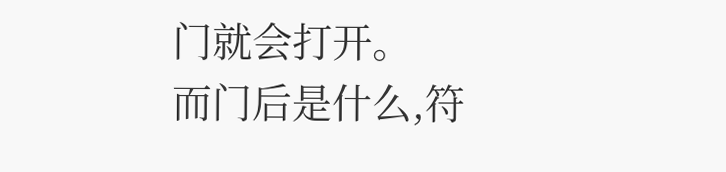门就会打开。
而门后是什么,符